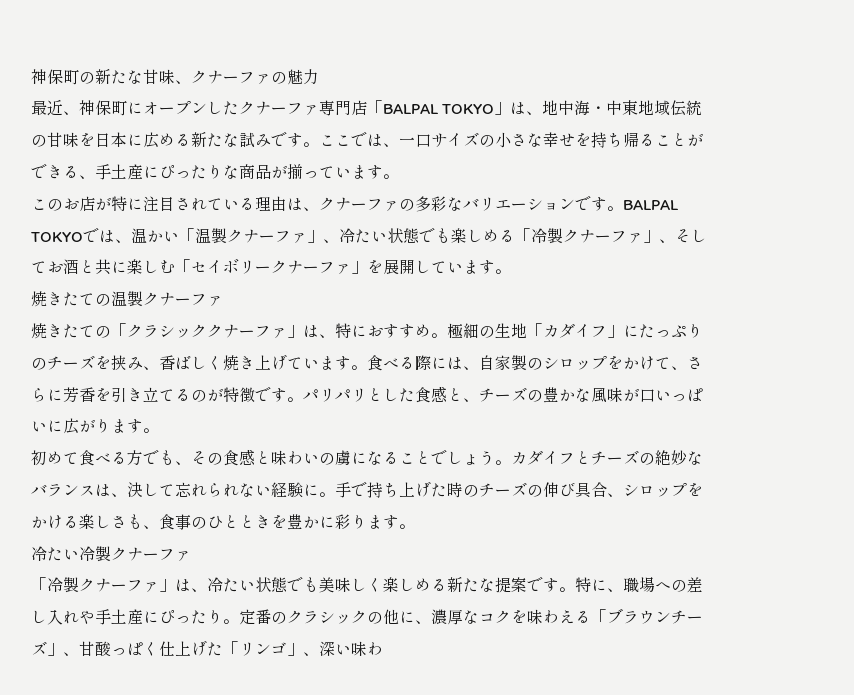神保町の新たな甘味、クナーファの魅力
最近、神保町にオープンしたクナーファ専門店「BALPAL TOKYO」は、地中海・中東地域伝統の甘味を日本に広める新たな試みです。ここでは、一口サイズの小さな幸せを持ち帰ることができる、手土産にぴったりな商品が揃っています。
このお店が特に注目されている理由は、クナーファの多彩なバリエーションです。BALPAL TOKYOでは、温かい「温製クナーファ」、冷たい状態でも楽しめる「冷製クナーファ」、そしてお酒と共に楽しむ「セイボリークナーファ」を展開しています。
焼きたての温製クナーファ
焼きたての「クラシッククナーファ」は、特におすすめ。極細の生地「カダイフ」にたっぷりのチーズを挟み、香ばしく焼き上げています。食べる際には、自家製のシロップをかけて、さらに芳香を引き立てるのが特徴です。パリパリとした食感と、チーズの豊かな風味が口いっぱいに広がります。
初めて食べる方でも、その食感と味わいの虜になることでしょう。カダイフとチーズの絶妙なバランスは、決して忘れられない経験に。手で持ち上げた時のチーズの伸び具合、シロップをかける楽しさも、食事のひとときを豊かに彩ります。
冷たい冷製クナーファ
「冷製クナーファ」は、冷たい状態でも美味しく楽しめる新たな提案です。特に、職場への差し入れや手土産にぴったり。定番のクラシックの他に、濃厚なコクを味わえる「ブラウンチーズ」、甘酸っぱく仕上げた「リンゴ」、深い味わ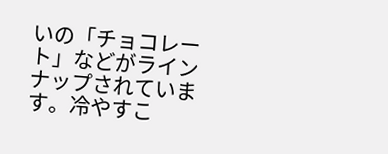いの「チョコレート」などがラインナップされています。冷やすこ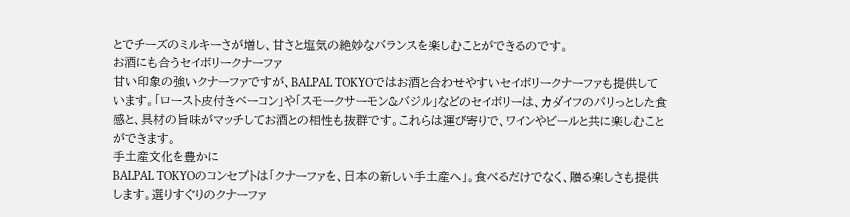とでチーズのミルキーさが増し、甘さと塩気の絶妙なバランスを楽しむことができるのです。
お酒にも合うセイボリークナーファ
甘い印象の強いクナーファですが、BALPAL TOKYOではお酒と合わせやすいセイボリークナーファも提供しています。「ロースト皮付きベーコン」や「スモークサーモン&バジル」などのセイボリーは、カダイフのパリっとした食感と、具材の旨味がマッチしてお酒との相性も抜群です。これらは運び寄りで、ワインやビールと共に楽しむことができます。
手土産文化を豊かに
BALPAL TOKYOのコンセプトは「クナーファを、日本の新しい手土産へ」。食べるだけでなく、贈る楽しさも提供します。選りすぐりのクナーファ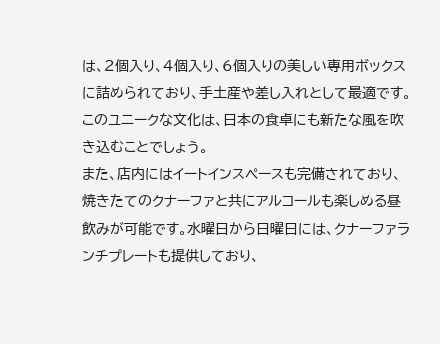は、2個入り、4個入り、6個入りの美しい専用ボックスに詰められており、手土産や差し入れとして最適です。このユニークな文化は、日本の食卓にも新たな風を吹き込むことでしょう。
また、店内にはイートインスペースも完備されており、焼きたてのクナーファと共にアルコールも楽しめる昼飲みが可能です。水曜日から日曜日には、クナーファランチプレートも提供しており、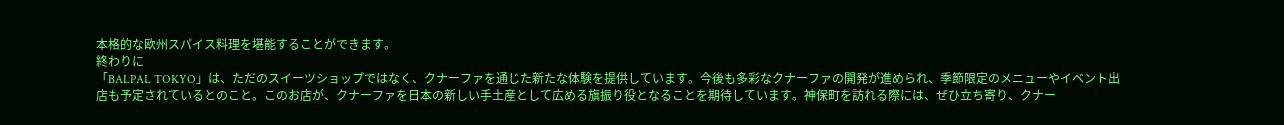本格的な欧州スパイス料理を堪能することができます。
終わりに
「BALPAL TOKYO」は、ただのスイーツショップではなく、クナーファを通じた新たな体験を提供しています。今後も多彩なクナーファの開発が進められ、季節限定のメニューやイベント出店も予定されているとのこと。このお店が、クナーファを日本の新しい手土産として広める旗振り役となることを期待しています。神保町を訪れる際には、ぜひ立ち寄り、クナー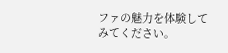ファの魅力を体験してみてください。